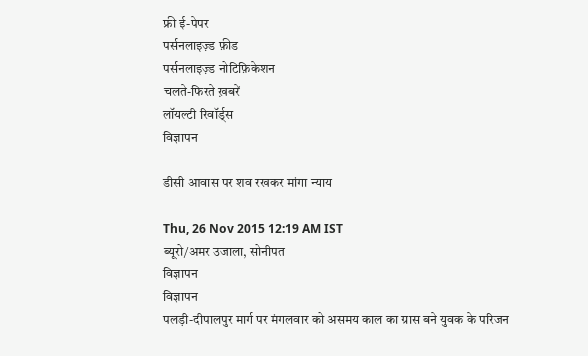फ्री ई-पेपर
पर्सनलाइज़्ड फ़ीड
पर्सनलाइज़्ड नोटिफ़िकेशन
चलते-फिरते ख़बरें
लॉयल्टी रिवॉर्ड्स
विज्ञापन

डीसी आवास पर शव रखकर मांगा न्याय

Thu, 26 Nov 2015 12:19 AM IST
ब्यूरो/अमर उजाला, सोनीपत
विज्ञापन
विज्ञापन
पलड़ी-दीपालपुर मार्ग पर मंगलवार को असमय काल का ग्रास बने युवक के परिजन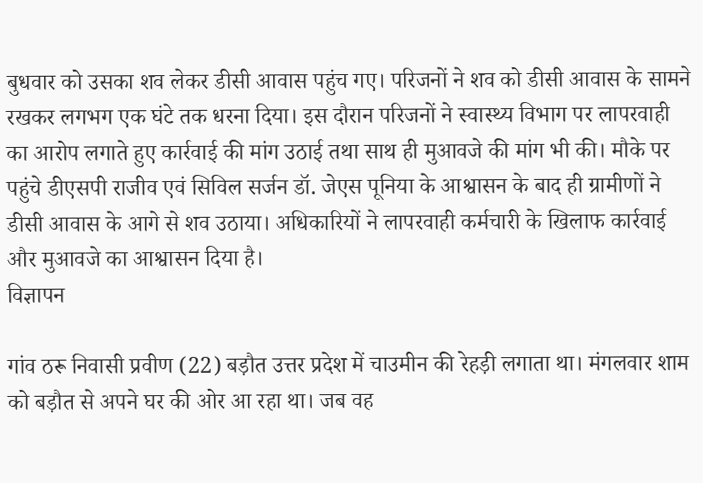बुधवार को उसका शव लेकर डीसी आवास पहुंच गए। परिजनों ने शव को डीसी आवास के सामने रखकर लगभग एक घंटे तक धरना दिया। इस दौरान परिजनों ने स्वास्थ्य विभाग पर लापरवाही का आरोप लगाते हुए कार्रवाई की मांग उठाई तथा साथ ही मुआवजे की मांग भी की। मौके पर पहुंचे डीएसपी राजीव एवं सिविल सर्जन डॉ. जेएस पूनिया के आश्वासन के बाद ही ग्रामीणों ने डीसी आवास के आगे से शव उठाया। अधिकारियों ने लापरवाही कर्मचारी के खिलाफ कार्रवाई और मुआवजे का आश्वासन दिया है।
विज्ञापन

गांव ठरू निवासी प्रवीण (22) बड़ौत उत्तर प्रदेश में चाउमीन की रेहड़ी लगाता था। मंगलवार शाम को बड़ौत से अपने घर की ओर आ रहा था। जब वह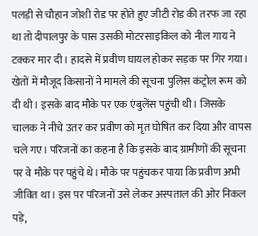पलड़ी से चौहान जोशी रोड पर होते हुए जीटी रोड की तरफ जा रहा था तो दीपालपुर के पास उसकी मोटरसाइकिल को नील गाय ने टक्कर मार दी। हादसे में प्रवीण घायल होकर सड़क पर गिर गया। खेतों में मौजूद किसानों ने मामले की सूचना पुलिस कंट्रोल रूम को दी थी। इसके बाद मौके पर एक एंबुलेंस पहुंची थी। जिसके चालक ने नीचे उतर कर प्रवीण को मृत घोषित कर दिया और वापस चले गए। परिजनों का कहना है कि इसके बाद ग्रामीणों की सूचना पर वे मौके पर पहुंचे थे। मौके पर पहुंचकर पाया कि प्रवीण अभी जीवित था। इस पर परिजनों उसे लेकर अस्पताल की ओर निकल पड़े,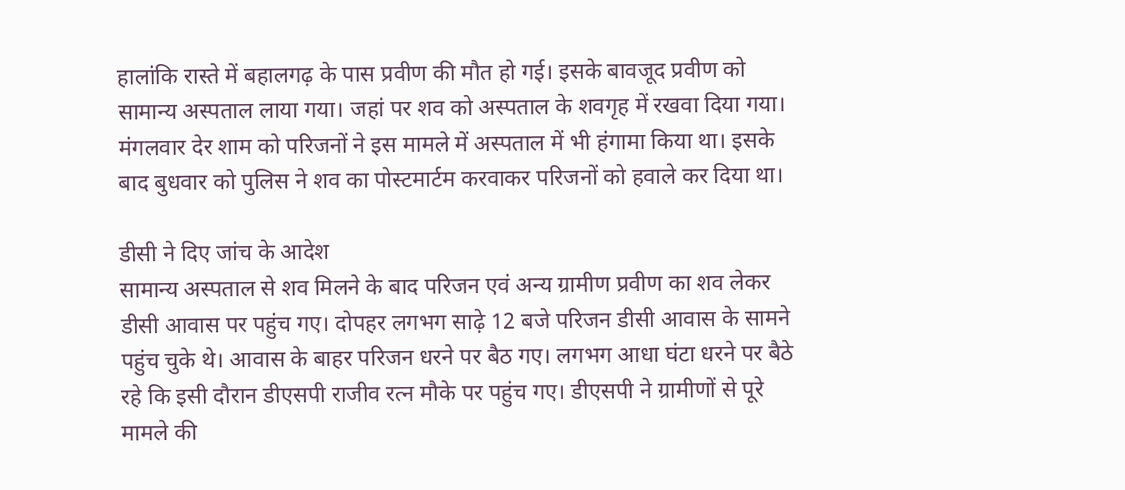हालांकि रास्ते में बहालगढ़ के पास प्रवीण की मौत हो गई। इसके बावजूद प्रवीण को सामान्य अस्पताल लाया गया। जहां पर शव को अस्पताल के शवगृह में रखवा दिया गया। मंगलवार देर शाम को परिजनों ने इस मामले में अस्पताल में भी हंगामा किया था। इसके बाद बुधवार को पुलिस ने शव का पोस्टमार्टम करवाकर परिजनों को हवाले कर दिया था।

डीसी ने दिए जांच के आदेश
सामान्य अस्पताल से शव मिलने के बाद परिजन एवं अन्य ग्रामीण प्रवीण का शव लेकर डीसी आवास पर पहुंच गए। दोपहर लगभग साढ़े 12 बजे परिजन डीसी आवास के सामने पहुंच चुके थे। आवास के बाहर परिजन धरने पर बैठ गए। लगभग आधा घंटा धरने पर बैठे रहे कि इसी दौरान डीएसपी राजीव रत्न मौके पर पहुंच गए। डीएसपी ने ग्रामीणों से पूरे मामले की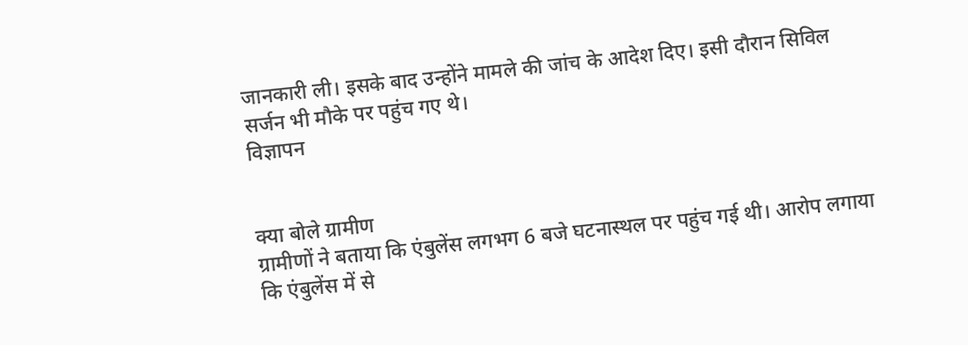जानकारी ली। इसके बाद उन्होंने मामले की जांच के आदेश दिए। इसी दौरान सिविल सर्जन भी मौके पर पहुंच गए थे।
विज्ञापन


क्या बोले ग्रामीण
ग्रामीणों ने बताया कि एंबुलेंस लगभग 6 बजे घटनास्थल पर पहुंच गई थी। आरोप लगाया कि एंबुलेंस में से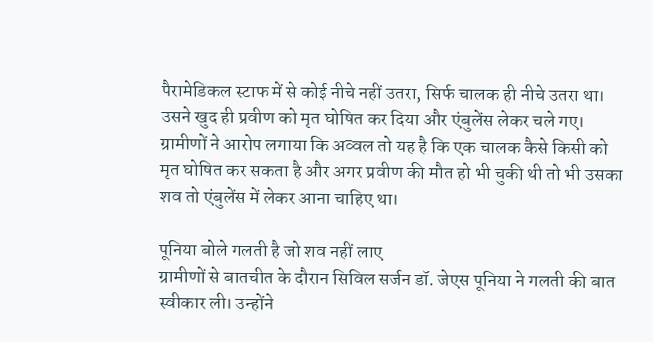पैरामेडिकल स्टाफ में से कोई नीचे नहीं उतरा, सिर्फ चालक ही नीचे उतरा था। उसने खुद ही प्रवीण को मृत घोषित कर दिया और एंबुलेंस लेकर चले गए। ग्रामीणों ने आरोप लगाया कि अव्वल तो यह है कि एक चालक कैसे किसी को मृत घोषित कर सकता है और अगर प्रवीण की मौत हो भी चुकी थी तो भी उसका शव तो एंबुलेंस में लेकर आना चाहिए था।

पूनिया बोले गलती है जो शव नहीं लाए
ग्रामीणों से बातचीत के दौरान सिविल सर्जन डॉ. जेएस पूनिया ने गलती की बात स्वीकार ली। उन्होंने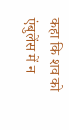कहा कि शव को एंबुलेंस में न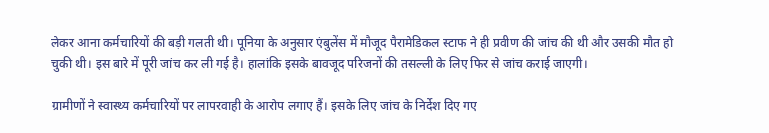लेकर आना कर्मचारियों की बड़ी गलती थी। पूनिया के अनुसार एंबुलेंस में मौजूद पैरामेडिकल स्टाफ ने ही प्रवीण की जांच की थी और उसकी मौत हो चुकी थी। इस बारे में पूरी जांच कर ली गई है। हालांकि इसके बावजूद परिजनों की तसल्ली के लिए फिर से जांच कराई जाएगी।

ग्रामीणों ने स्वास्थ्य कर्मचारियों पर लापरवाही के आरोप लगाए हैं। इसके लिए जांच के निर्देश दिए गए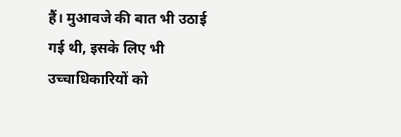हैं। मुआवजे की बात भी उठाई गई थी, इसके लिए भी उच्चाधिकारियों को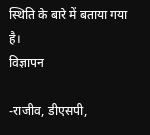स्थिति के बारे में बताया गया है।
विज्ञापन

-राजीव, डीएसपी,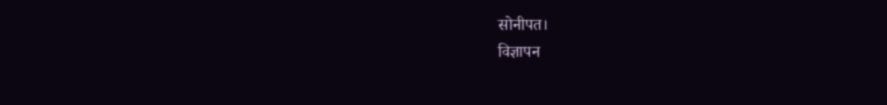सोनीपत।
विज्ञापन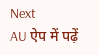Next
AU ऐप में पढ़ें